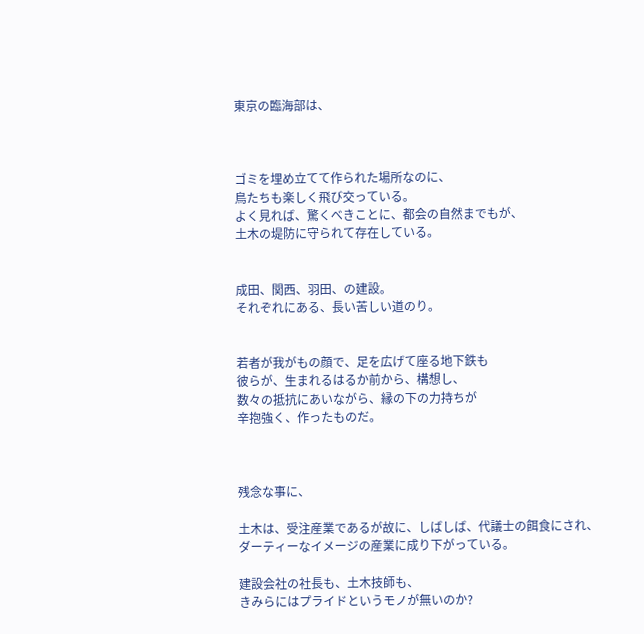東京の臨海部は、



ゴミを埋め立てて作られた場所なのに、
鳥たちも楽しく飛び交っている。
よく見れば、驚くべきことに、都会の自然までもが、
土木の堤防に守られて存在している。


成田、関西、羽田、の建設。
それぞれにある、長い苦しい道のり。


若者が我がもの顔で、足を広げて座る地下鉄も
彼らが、生まれるはるか前から、構想し、
数々の抵抗にあいながら、縁の下の力持ちが
辛抱強く、作ったものだ。



残念な事に、

土木は、受注産業であるが故に、しばしば、代議士の餌食にされ、
ダーティーなイメージの産業に成り下がっている。

建設会社の社長も、土木技師も、
きみらにはプライドというモノが無いのか?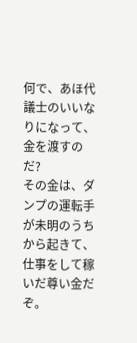何で、あほ代議士のいいなりになって、金を渡すのだ?
その金は、ダンプの運転手が未明のうちから起きて、
仕事をして稼いだ尊い金だぞ。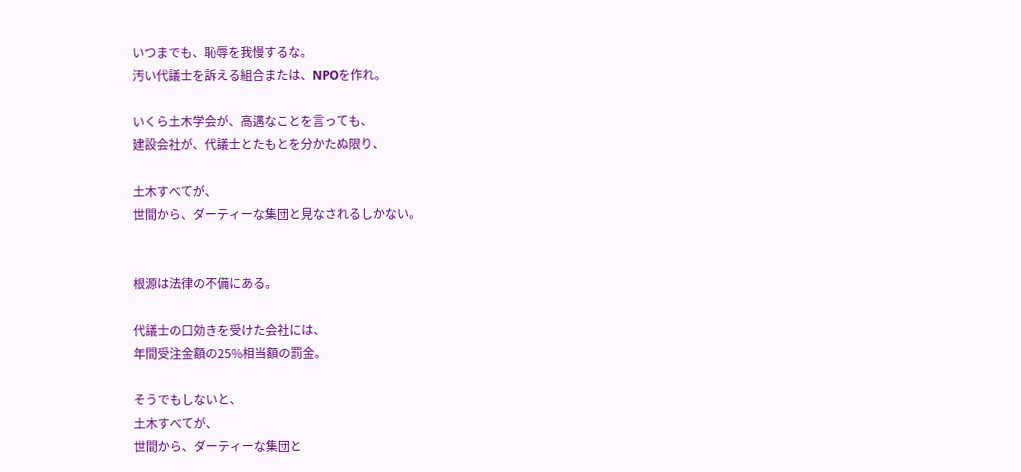いつまでも、恥辱を我慢するな。
汚い代議士を訴える組合または、NPOを作れ。

いくら土木学会が、高邁なことを言っても、
建設会社が、代議士とたもとを分かたぬ限り、

土木すべてが、
世間から、ダーティーな集団と見なされるしかない。


根源は法律の不備にある。

代議士の口効きを受けた会社には、
年間受注金額の25%相当額の罰金。

そうでもしないと、
土木すべてが、
世間から、ダーティーな集団と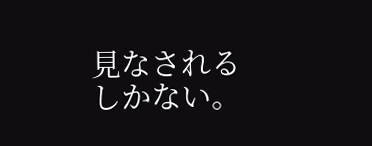見なされるしかない。